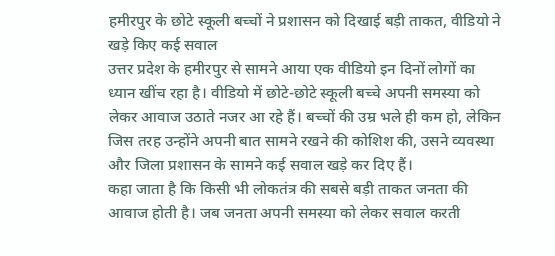हमीरपुर के छोटे स्कूली बच्चों ने प्रशासन को दिखाई बड़ी ताकत, वीडियो ने खड़े किए कई सवाल
उत्तर प्रदेश के हमीरपुर से सामने आया एक वीडियो इन दिनों लोगों का ध्यान खींच रहा है। वीडियो में छोटे-छोटे स्कूली बच्चे अपनी समस्या को लेकर आवाज उठाते नजर आ रहे हैं। बच्चों की उम्र भले ही कम हो, लेकिन जिस तरह उन्होंने अपनी बात सामने रखने की कोशिश की, उसने व्यवस्था और जिला प्रशासन के सामने कई सवाल खड़े कर दिए हैं।
कहा जाता है कि किसी भी लोकतंत्र की सबसे बड़ी ताकत जनता की आवाज होती है। जब जनता अपनी समस्या को लेकर सवाल करती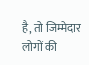है, तो जिम्मेदार लोगों की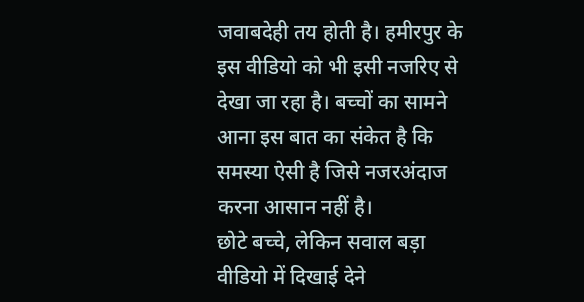जवाबदेही तय होती है। हमीरपुर के इस वीडियो को भी इसी नजरिए से देखा जा रहा है। बच्चों का सामने आना इस बात का संकेत है कि समस्या ऐसी है जिसे नजरअंदाज करना आसान नहीं है।
छोटे बच्चे, लेकिन सवाल बड़ा
वीडियो में दिखाई देने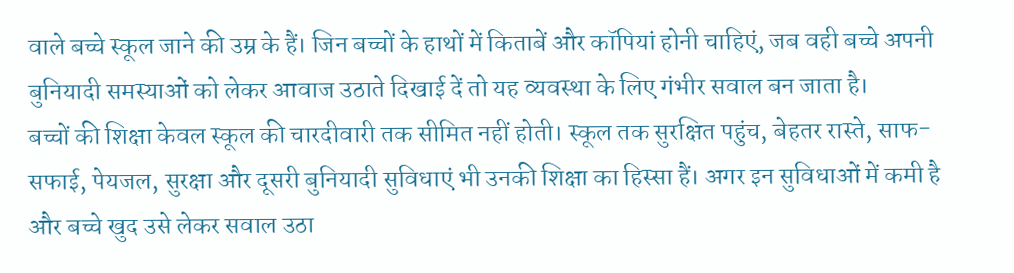वाले बच्चे स्कूल जाने की उम्र के हैं। जिन बच्चों के हाथों में किताबें और कॉपियां होनी चाहिएं, जब वही बच्चे अपनी बुनियादी समस्याओं को लेकर आवाज उठाते दिखाई दें तो यह व्यवस्था के लिए गंभीर सवाल बन जाता है।
बच्चों की शिक्षा केवल स्कूल की चारदीवारी तक सीमित नहीं होती। स्कूल तक सुरक्षित पहुंच, बेहतर रास्ते, साफ-सफाई, पेयजल, सुरक्षा और दूसरी बुनियादी सुविधाएं भी उनकी शिक्षा का हिस्सा हैं। अगर इन सुविधाओं में कमी है और बच्चे खुद उसे लेकर सवाल उठा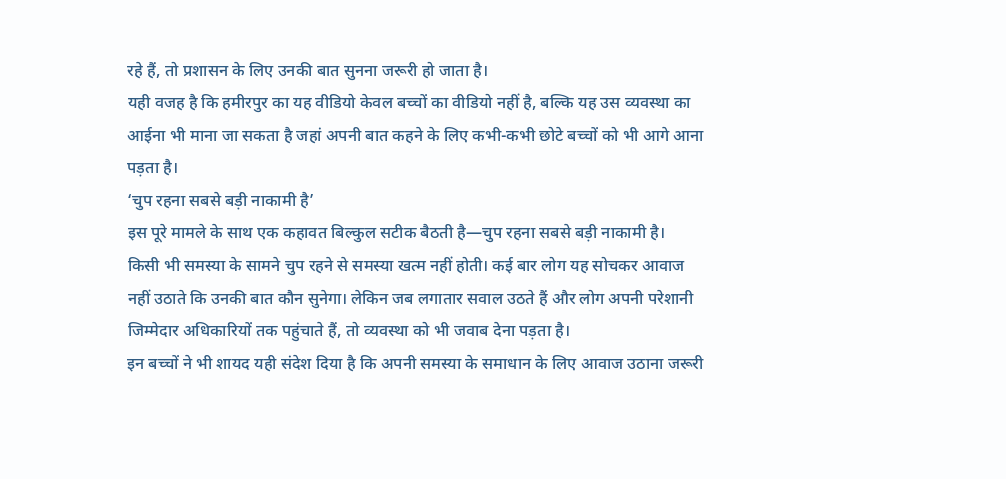रहे हैं, तो प्रशासन के लिए उनकी बात सुनना जरूरी हो जाता है।
यही वजह है कि हमीरपुर का यह वीडियो केवल बच्चों का वीडियो नहीं है, बल्कि यह उस व्यवस्था का आईना भी माना जा सकता है जहां अपनी बात कहने के लिए कभी-कभी छोटे बच्चों को भी आगे आना पड़ता है।
‘चुप रहना सबसे बड़ी नाकामी है’
इस पूरे मामले के साथ एक कहावत बिल्कुल सटीक बैठती है—चुप रहना सबसे बड़ी नाकामी है।
किसी भी समस्या के सामने चुप रहने से समस्या खत्म नहीं होती। कई बार लोग यह सोचकर आवाज नहीं उठाते कि उनकी बात कौन सुनेगा। लेकिन जब लगातार सवाल उठते हैं और लोग अपनी परेशानी जिम्मेदार अधिकारियों तक पहुंचाते हैं, तो व्यवस्था को भी जवाब देना पड़ता है।
इन बच्चों ने भी शायद यही संदेश दिया है कि अपनी समस्या के समाधान के लिए आवाज उठाना जरूरी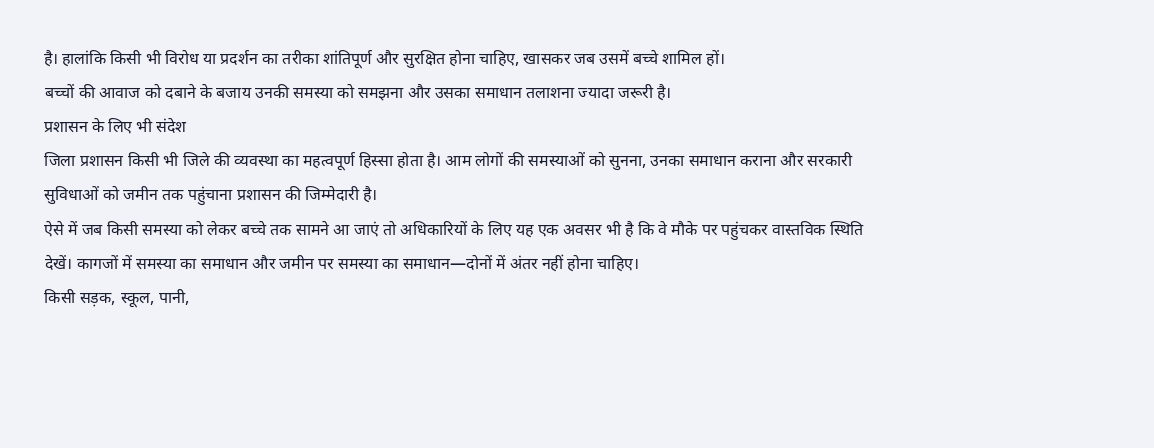है। हालांकि किसी भी विरोध या प्रदर्शन का तरीका शांतिपूर्ण और सुरक्षित होना चाहिए, खासकर जब उसमें बच्चे शामिल हों।
बच्चों की आवाज को दबाने के बजाय उनकी समस्या को समझना और उसका समाधान तलाशना ज्यादा जरूरी है।
प्रशासन के लिए भी संदेश
जिला प्रशासन किसी भी जिले की व्यवस्था का महत्वपूर्ण हिस्सा होता है। आम लोगों की समस्याओं को सुनना, उनका समाधान कराना और सरकारी सुविधाओं को जमीन तक पहुंचाना प्रशासन की जिम्मेदारी है।
ऐसे में जब किसी समस्या को लेकर बच्चे तक सामने आ जाएं तो अधिकारियों के लिए यह एक अवसर भी है कि वे मौके पर पहुंचकर वास्तविक स्थिति देखें। कागजों में समस्या का समाधान और जमीन पर समस्या का समाधान—दोनों में अंतर नहीं होना चाहिए।
किसी सड़क, स्कूल, पानी,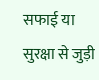सफाई या सुरक्षा से जुड़ी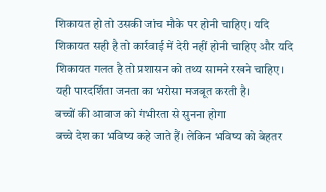शिकायत हो तो उसकी जांच मौके पर होनी चाहिए। यदि शिकायत सही है तो कार्रवाई में देरी नहीं होनी चाहिए और यदि शिकायत गलत है तो प्रशासन को तथ्य सामने रखने चाहिए।
यही पारदर्शिता जनता का भरोसा मजबूत करती है।
बच्चों की आवाज को गंभीरता से सुनना होगा
बच्चे देश का भविष्य कहे जाते हैं। लेकिन भविष्य को बेहतर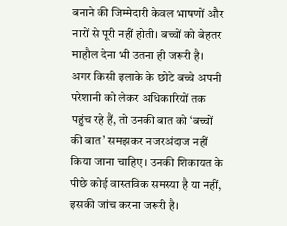बनाने की जिम्मेदारी केवल भाषणों और नारों से पूरी नहीं होती। बच्चों को बेहतर माहौल देना भी उतना ही जरूरी है।
अगर किसी इलाके के छोटे बच्चे अपनी परेशानी को लेकर अधिकारियों तक पहुंच रहे हैं, तो उनकी बात को ‘बच्चों की बात’ समझकर नजरअंदाज नहीं किया जाना चाहिए। उनकी शिकायत के पीछे कोई वास्तविक समस्या है या नहीं, इसकी जांच करना जरूरी है।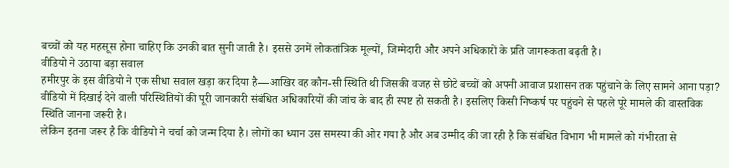बच्चों को यह महसूस होना चाहिए कि उनकी बात सुनी जाती है। इससे उनमें लोकतांत्रिक मूल्यों, जिम्मेदारी और अपने अधिकारों के प्रति जागरूकता बढ़ती है।
वीडियो ने उठाया बड़ा सवाल
हमीरपुर के इस वीडियो ने एक सीधा सवाल खड़ा कर दिया है—आखिर वह कौन-सी स्थिति थी जिसकी वजह से छोटे बच्चों को अपनी आवाज प्रशासन तक पहुंचाने के लिए सामने आना पड़ा?
वीडियो में दिखाई देने वाली परिस्थितियों की पूरी जानकारी संबंधित अधिकारियों की जांच के बाद ही स्पष्ट हो सकती है। इसलिए किसी निष्कर्ष पर पहुंचने से पहले पूरे मामले की वास्तविक स्थिति जानना जरूरी है।
लेकिन इतना जरूर है कि वीडियो ने चर्चा को जन्म दिया है। लोगों का ध्यान उस समस्या की ओर गया है और अब उम्मीद की जा रही है कि संबंधित विभाग भी मामले को गंभीरता से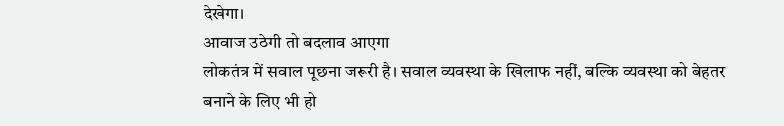देखेगा।
आवाज उठेगी तो बदलाव आएगा
लोकतंत्र में सवाल पूछना जरूरी है। सवाल व्यवस्था के खिलाफ नहीं, बल्कि व्यवस्था को बेहतर बनाने के लिए भी हो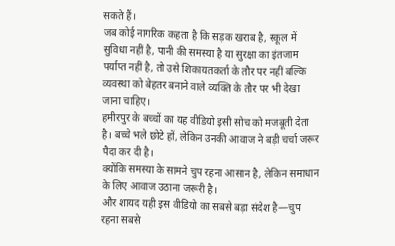सकते हैं।
जब कोई नागरिक कहता है कि सड़क खराब है, स्कूल में सुविधा नहीं है, पानी की समस्या है या सुरक्षा का इंतजाम पर्याप्त नहीं है, तो उसे शिकायतकर्ता के तौर पर नहीं बल्कि व्यवस्था को बेहतर बनाने वाले व्यक्ति के तौर पर भी देखा जाना चाहिए।
हमीरपुर के बच्चों का यह वीडियो इसी सोच को मजबूती देता है। बच्चे भले छोटे हों, लेकिन उनकी आवाज ने बड़ी चर्चा जरूर पैदा कर दी है।
क्योंकि समस्या के सामने चुप रहना आसान है, लेकिन समाधान के लिए आवाज उठाना जरूरी है।
और शायद यही इस वीडियो का सबसे बड़ा संदेश है—चुप रहना सबसे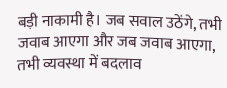बड़ी नाकामी है। जब सवाल उठेंगे, तभी जवाब आएगा और जब जवाब आएगा, तभी व्यवस्था में बदलाव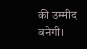की उम्मीद बनेगी।